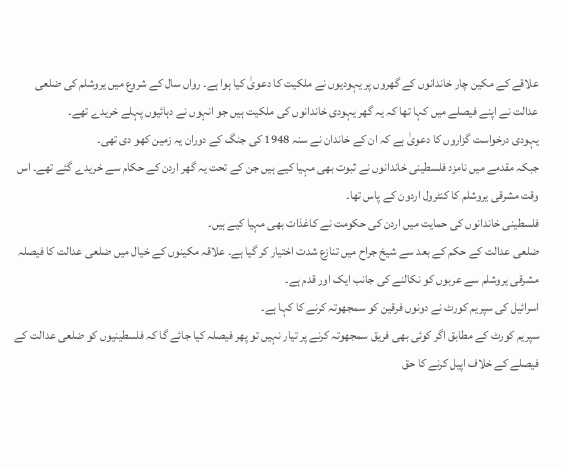علاقے کے مکین چار خاندانوں کے گھروں پر یہودیوں نے ملکیت کا دعویٰ کیا ہوا ہے۔ رواں سال کے شروع میں یروشلم کی ضلعی عدالت نے اپنے فیصلے میں کہا تھا کہ یہ گھر یہودی خاندانوں کی ملکیت ہیں جو انہوں نے دہائیوں پہلے خریدے تھے۔
یہودی درخواست گزاروں کا دعویٰ ہے کہ ان کے خاندان نے سنہ 1948 کی جنگ کے دوران یہ زمین کھو دی تھی۔
جبکہ مقدمے میں نامزد فلسطینی خاندانوں نے ثبوت بھی مہیا کیے ہیں جن کے تحت یہ گھر اردن کے حکام سے خریدے گئے تھے۔ اس وقت مشرقی یروشلم کا کنٹرول اردون کے پاس تھا۔
فلسطینی خاندانوں کی حمایت میں اردن کی حکومت نے کاغذات بھی مہیا کیے ہیں۔
ضلعی عدالت کے حکم کے بعد سے شیخ جراح میں تنازع شدت اختیار کر گیا ہے۔ علاقہ مکینوں کے خیال میں ضلعی عدالت کا فیصلہ مشرقی یروشلم سے عربوں کو نکالنے کی جانب ایک اور قدم ہے۔
اسرائیل کی سپریم کورٹ نے دونوں فرقین کو سمجھوتہ کرنے کا کہا ہے۔
سپریم کورٹ کے مطابق اگر کوئی بھی فریق سمجھوتہ کرنے پر تیار نہیں تو پھر فیصلہ کیا جائے گا کہ فلسطینیوں کو ضلعی عدالت کے فیصلے کے خلاف اپیل کرنے کا حق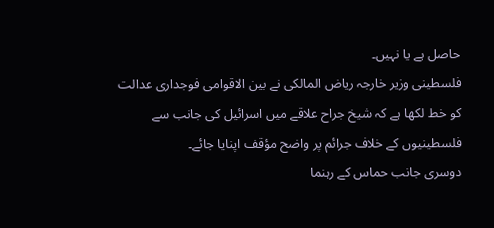حاصل ہے یا نہیں۔
فلسطینی وزیر خارجہ ریاض المالکی نے بین الاقوامی فوجداری عدالت کو خط لکھا ہے کہ شیخ جراح علاقے میں اسرائیل کی جانب سے فلسطینیوں کے خلاف جرائم پر واضح مؤقف اپنایا جائے۔
دوسری جانب حماس کے رہنما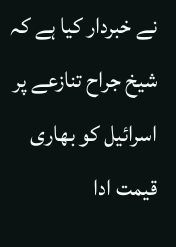نے خبردار کیا ہے کہ شیخ جراح تنازعے پر اسرائیل کو بھاری قیمت ادا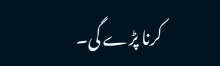کرنا پڑے گی۔